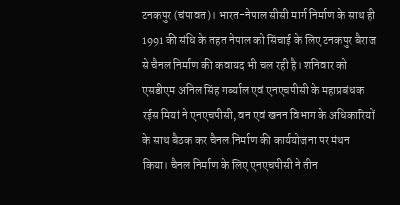टनकपुर (चंपावत)। भारत-नेपाल सीसी मार्ग निर्माण के साथ ही 1991 की संधि के तहत नेपाल को सिंचाई के लिए टनकपुर बैराज से चैनल निर्माण की कवायद भी चल रही है। शनिवार को एसडीएम अनिल सिंह गर्ब्याल एवं एनएचपीसी के महाप्रबंधक रईस मियां ने एनएचपीसी, वन एवं खनन विभाग के अधिकारियों के साथ बैठक कर चैनल निर्माण की कार्ययोजना पर मंथन किया। चैनल निर्माण के लिए एनएचपीसी ने तीन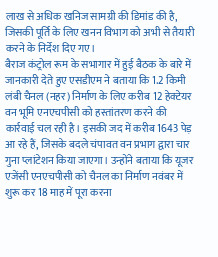लाख से अधिक खनिज सामग्री की डिमांड की है, जिसकी पूर्ति के लिए खनन विभाग को अभी से तैयारी करने के निर्देश दिए गए।
बैराज कंट्रोल रूम के सभागार में हुई बैठक के बारे में जानकारी देते हुए एसडीएम ने बताया कि 1.2 किमी लंबी चैनल (नहर) निर्माण के लिए करीब 12 हेक्टेयर वन भूमि एनएचपीसी को हस्तांतरण करने की कार्रवाई चल रही है। इसकी जद में करीब 1643 पेड़ आ रहे हैं, जिसके बदले चंपावत वन प्रभाग द्वारा चार गुना प्लांटेशन किया जाएगा। उन्होंने बताया कि यूजर एजेंसी एनएचपीसी को चैनल का निर्माण नवंबर में शुरू कर 18 माह में पूरा करना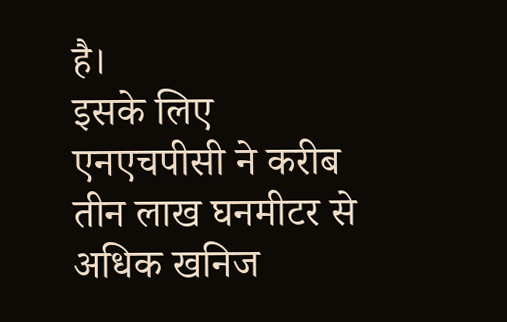है।
इसके लिए एनएचपीसी ने करीब तीन लाख घनमीटर से अधिक खनिज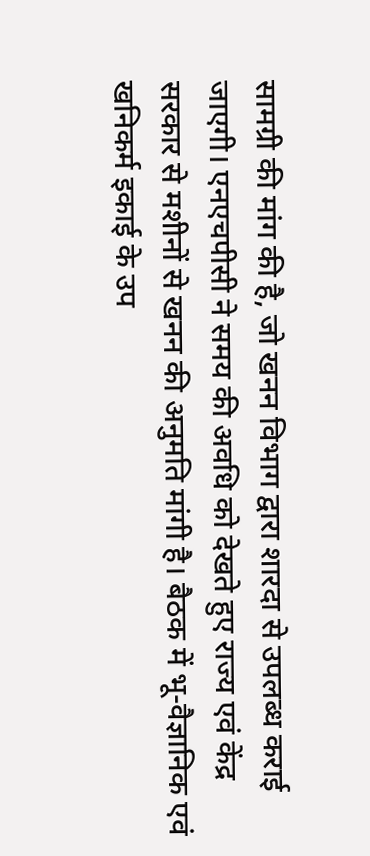सामग्री की मांग की है, जो खनन विभाग द्वारा शारदा से उपलब्ध कराई जाएगी। एनएचपीसी ने समय की अवधि को देखते हुए राज्य एवं केंद्र सरकार से मशीनों से खनन की अनुमति मांगी है। बैठक में भू-वैज्ञानिक एवं खनिकर्म इकाई के उप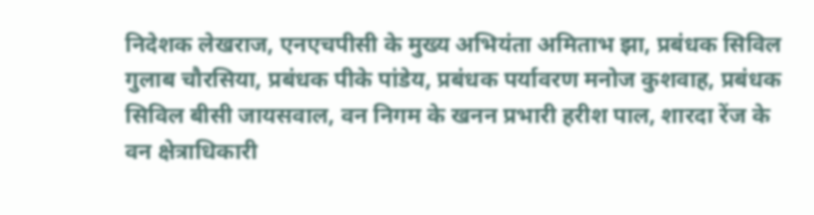निदेशक लेखराज, एनएचपीसी के मुख्य अभियंता अमिताभ झा, प्रबंधक सिविल गुलाब चौरसिया, प्रबंधक पीके पांडेय, प्रबंधक पर्यावरण मनोज कुशवाह, प्रबंधक सिविल बीसी जायसवाल, वन निगम के खनन प्रभारी हरीश पाल, शारदा रेंज के वन क्षेत्राधिकारी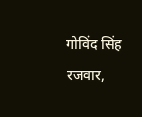गोविंद सिंह रजवार,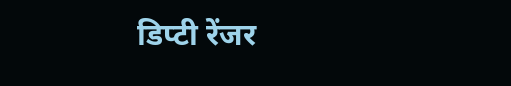डिप्टी रेंजर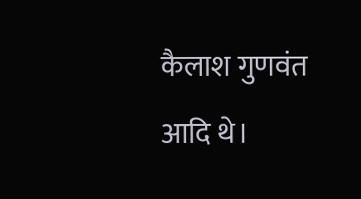कैलाश गुणवंत आदि थे।